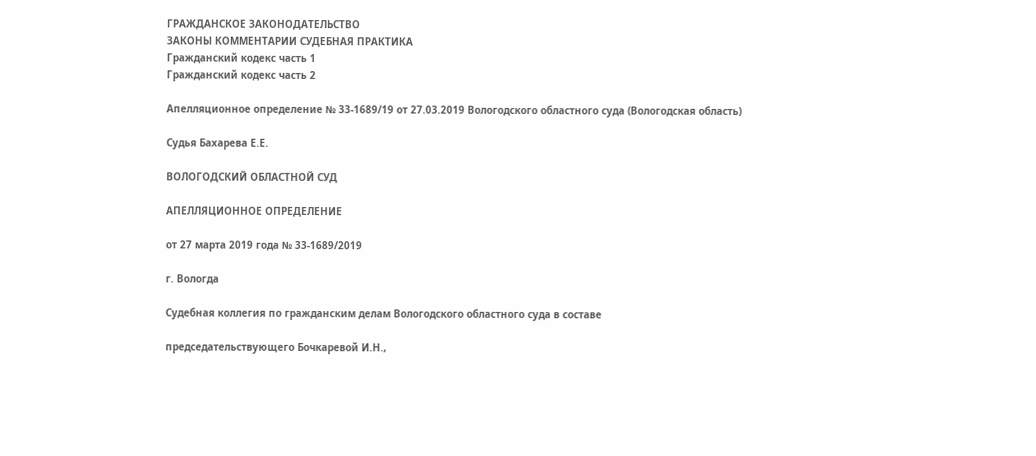ГРАЖДАНСКОЕ ЗАКОНОДАТЕЛЬСТВО
ЗАКОНЫ КОММЕНТАРИИ СУДЕБНАЯ ПРАКТИКА
Гражданский кодекс часть 1
Гражданский кодекс часть 2

Апелляционное определение № 33-1689/19 от 27.03.2019 Вологодского областного суда (Вологодская область)

Судья Бахарева Е.Е.

ВОЛОГОДСКИЙ ОБЛАСТНОЙ СУД

АПЕЛЛЯЦИОННОЕ ОПРЕДЕЛЕНИЕ

от 27 марта 2019 года № 33-1689/2019

г. Вологда

Судебная коллегия по гражданским делам Вологодского областного суда в составе

председательствующего Бочкаревой И.Н.,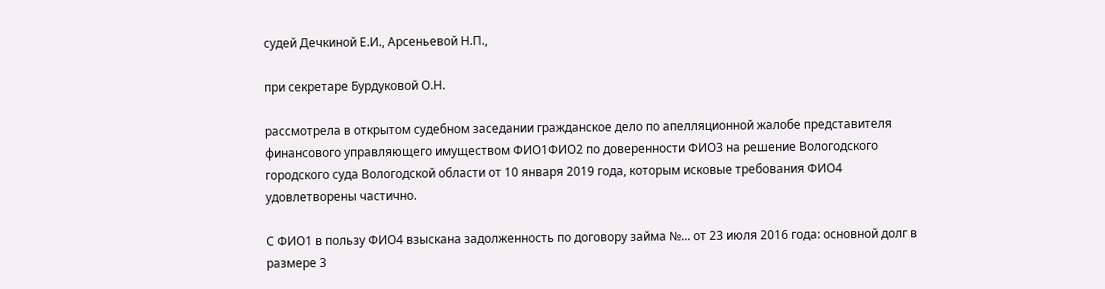судей Дечкиной Е.И., Арсеньевой Н.П.,

при секретаре Бурдуковой О.Н.

рассмотрела в открытом судебном заседании гражданское дело по апелляционной жалобе представителя финансового управляющего имуществом ФИО1ФИО2 по доверенности ФИО3 на решение Вологодского городского суда Вологодской области от 10 января 2019 года, которым исковые требования ФИО4 удовлетворены частично.

С ФИО1 в пользу ФИО4 взыскана задолженность по договору займа №... от 23 июля 2016 года: основной долг в размере 3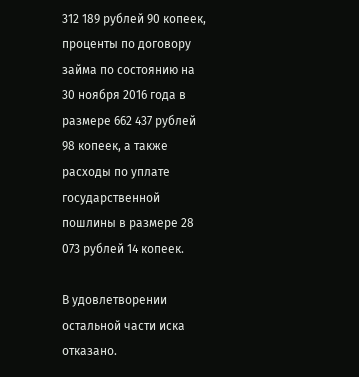312 189 рублей 90 копеек, проценты по договору займа по состоянию на 30 ноября 2016 года в размере 662 437 рублей 98 копеек, а также расходы по уплате государственной пошлины в размере 28 073 рублей 14 копеек.

В удовлетворении остальной части иска отказано.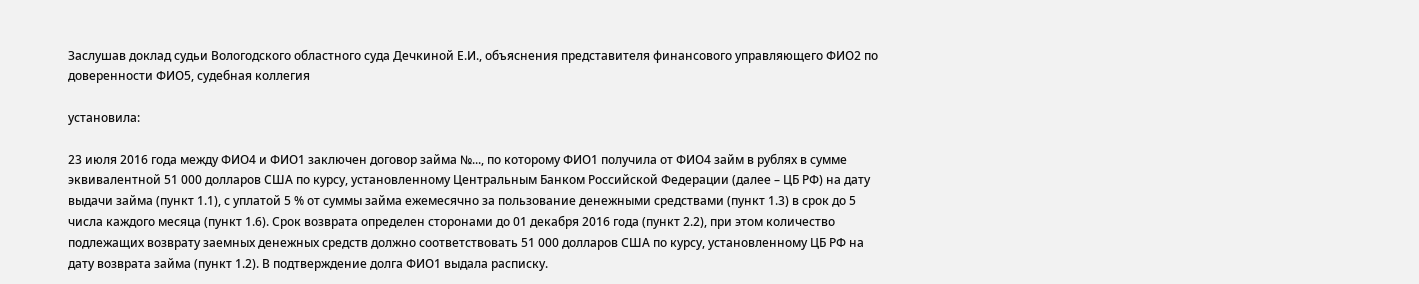Заслушав доклад судьи Вологодского областного суда Дечкиной Е.И., объяснения представителя финансового управляющего ФИО2 по доверенности ФИО5, судебная коллегия

установила:

23 июля 2016 года между ФИО4 и ФИО1 заключен договор займа №..., по которому ФИО1 получила от ФИО4 займ в рублях в сумме эквивалентной 51 000 долларов США по курсу, установленному Центральным Банком Российской Федерации (далее – ЦБ РФ) на дату выдачи займа (пункт 1.1), с уплатой 5 % от суммы займа ежемесячно за пользование денежными средствами (пункт 1.3) в срок до 5 числа каждого месяца (пункт 1.6). Срок возврата определен сторонами до 01 декабря 2016 года (пункт 2.2), при этом количество подлежащих возврату заемных денежных средств должно соответствовать 51 000 долларов США по курсу, установленному ЦБ РФ на дату возврата займа (пункт 1.2). В подтверждение долга ФИО1 выдала расписку.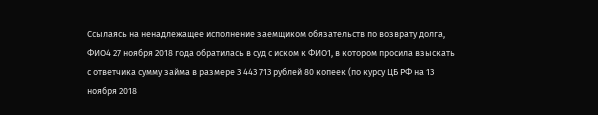Ссылаясь на ненадлежащее исполнение заемщиком обязательств по возврату долга, ФИО4 27 ноября 2018 года обратилась в суд с иском к ФИО1, в котором просила взыскать с ответчика сумму займа в размере 3 443 713 рублей 80 копеек (по курсу ЦБ РФ на 13 ноября 2018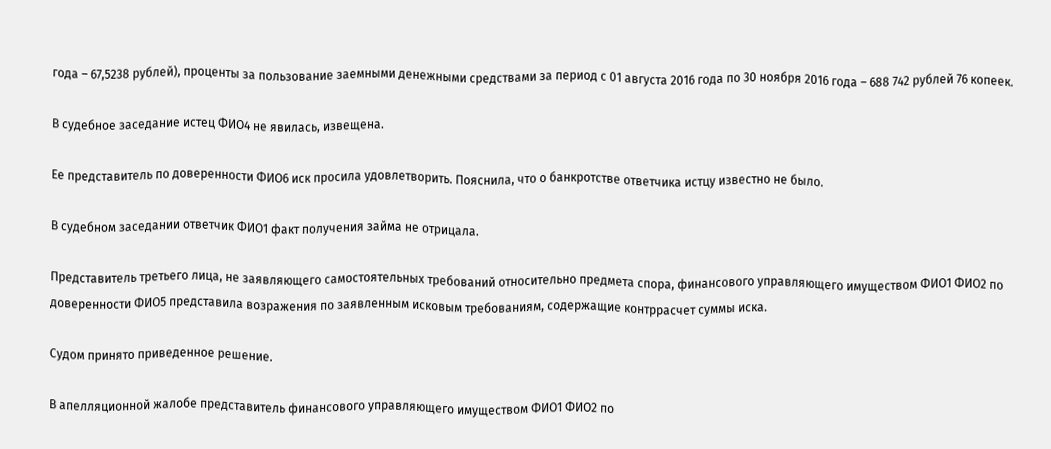года – 67,5238 рублей), проценты за пользование заемными денежными средствами за период с 01 августа 2016 года по 30 ноября 2016 года – 688 742 рублей 76 копеек.

В судебное заседание истец ФИО4 не явилась, извещена.

Ее представитель по доверенности ФИО6 иск просила удовлетворить. Пояснила, что о банкротстве ответчика истцу известно не было.

В судебном заседании ответчик ФИО1 факт получения займа не отрицала.

Представитель третьего лица, не заявляющего самостоятельных требований относительно предмета спора, финансового управляющего имуществом ФИО1 ФИО2 по доверенности ФИО5 представила возражения по заявленным исковым требованиям, содержащие контррасчет суммы иска.

Судом принято приведенное решение.

В апелляционной жалобе представитель финансового управляющего имуществом ФИО1 ФИО2 по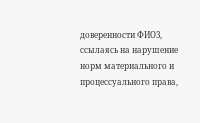доверенности ФИО3, ссылаясь на нарушение норм материального и процессуального права,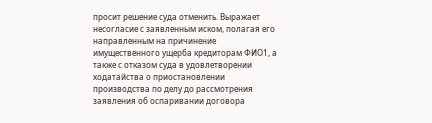просит решение суда отменить. Выражает несогласие с заявленным иском, полагая его направленным на причинение имущественного ущерба кредиторам ФИО1, а также с отказом суда в удовлетворении ходатайства о приостановлении производства по делу до рассмотрения заявления об оспаривании договора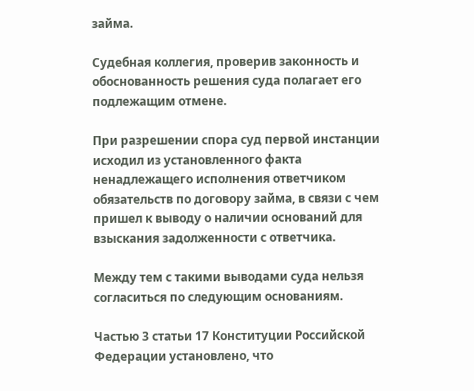займа.

Судебная коллегия, проверив законность и обоснованность решения суда полагает его подлежащим отмене.

При разрешении спора суд первой инстанции исходил из установленного факта ненадлежащего исполнения ответчиком обязательств по договору займа, в связи с чем пришел к выводу о наличии оснований для взыскания задолженности с ответчика.

Между тем с такими выводами суда нельзя согласиться по следующим основаниям.

Частью 3 статьи 17 Конституции Российской Федерации установлено, что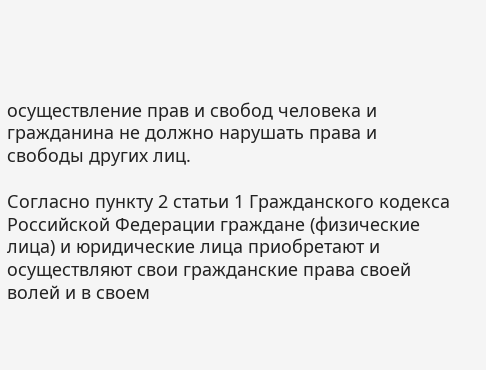осуществление прав и свобод человека и гражданина не должно нарушать права и свободы других лиц.

Согласно пункту 2 статьи 1 Гражданского кодекса Российской Федерации граждане (физические лица) и юридические лица приобретают и осуществляют свои гражданские права своей волей и в своем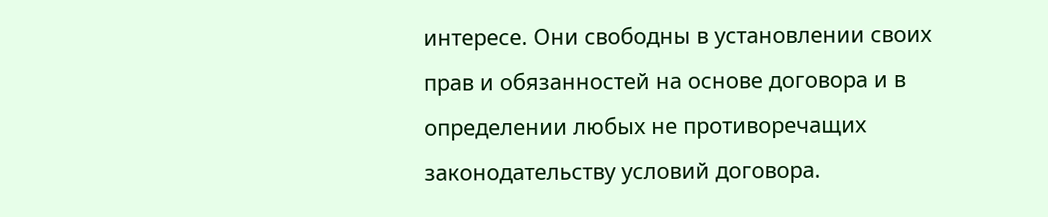интересе. Они свободны в установлении своих прав и обязанностей на основе договора и в определении любых не противоречащих законодательству условий договора.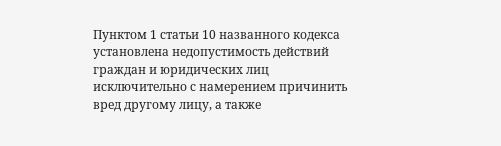Пунктом 1 статьи 10 названного кодекса установлена недопустимость действий граждан и юридических лиц исключительно с намерением причинить вред другому лицу, а также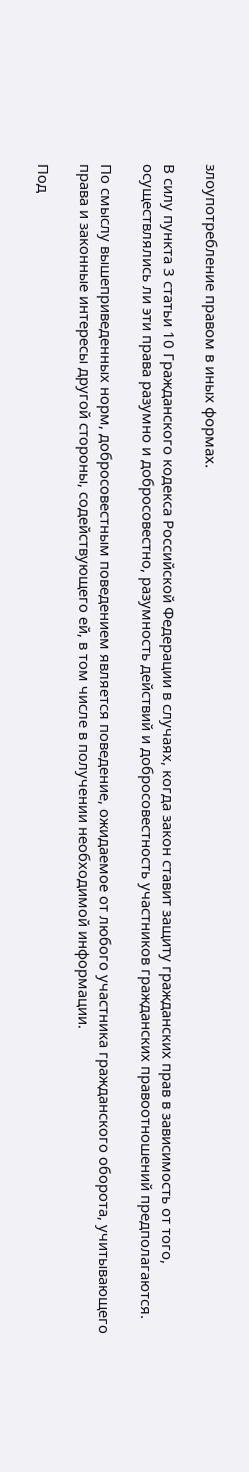злоупотребление правом в иных формах.

В силу пункта 3 статьи 10 Гражданского кодекса Российской Федерации в случаях, когда закон ставит защиту гражданских прав в зависимость от того, осуществлялись ли эти права разумно и добросовестно, разумность действий и добросовестность участников гражданских правоотношений предполагаются.

По смыслу вышеприведенных норм, добросовестным поведением является поведение, ожидаемое от любого участника гражданского оборота, учитывающего права и законные интересы другой стороны, содействующего ей, в том числе в получении необходимой информации.

Под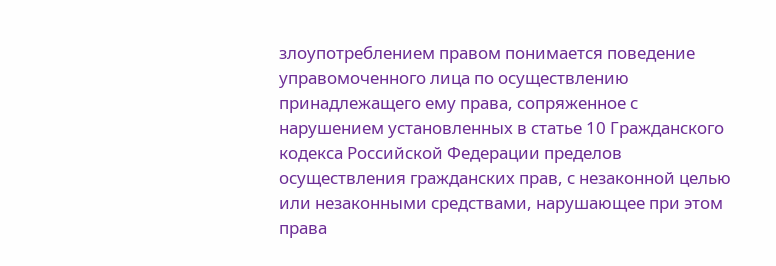злоупотреблением правом понимается поведение управомоченного лица по осуществлению принадлежащего ему права, сопряженное с нарушением установленных в статье 10 Гражданского кодекса Российской Федерации пределов осуществления гражданских прав, с незаконной целью или незаконными средствами, нарушающее при этом права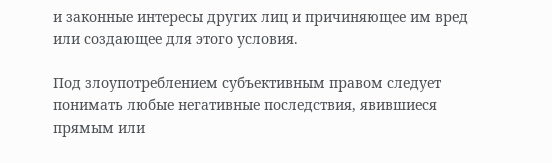и законные интересы других лиц и причиняющее им вред или создающее для этого условия.

Под злоупотреблением субъективным правом следует понимать любые негативные последствия, явившиеся прямым или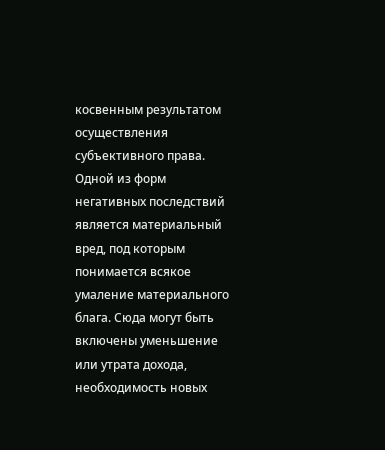косвенным результатом осуществления субъективного права. Одной из форм негативных последствий является материальный вред, под которым понимается всякое умаление материального блага. Сюда могут быть включены уменьшение или утрата дохода, необходимость новых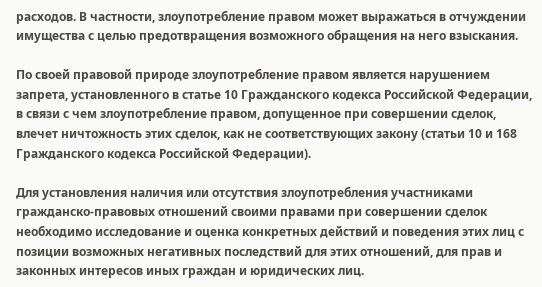расходов. В частности, злоупотребление правом может выражаться в отчуждении имущества с целью предотвращения возможного обращения на него взыскания.

По своей правовой природе злоупотребление правом является нарушением запрета, установленного в статье 10 Гражданского кодекса Российской Федерации, в связи с чем злоупотребление правом, допущенное при совершении сделок, влечет ничтожность этих сделок, как не соответствующих закону (статьи 10 и 168 Гражданского кодекса Российской Федерации).

Для установления наличия или отсутствия злоупотребления участниками гражданско-правовых отношений своими правами при совершении сделок необходимо исследование и оценка конкретных действий и поведения этих лиц с позиции возможных негативных последствий для этих отношений, для прав и законных интересов иных граждан и юридических лиц.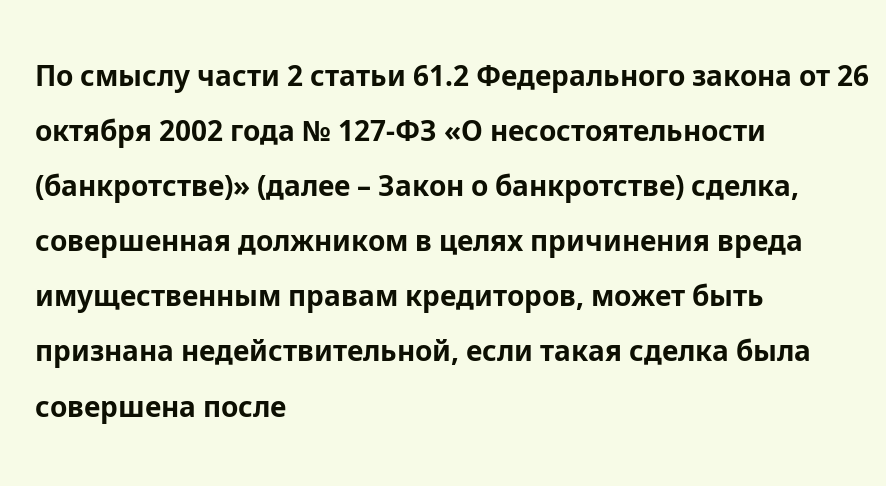По смыслу части 2 статьи 61.2 Федерального закона от 26 октября 2002 года № 127-ФЗ «О несостоятельности (банкротстве)» (далее – Закон о банкротстве) сделка, совершенная должником в целях причинения вреда имущественным правам кредиторов, может быть признана недействительной, если такая сделка была совершена после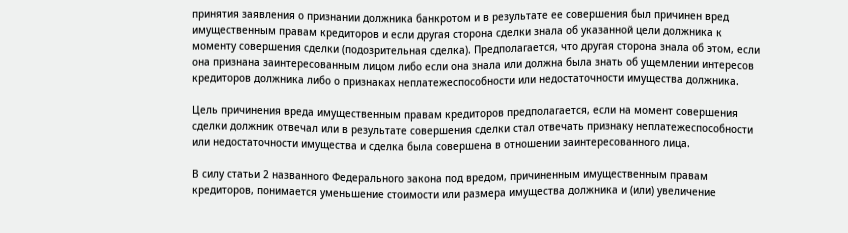принятия заявления о признании должника банкротом и в результате ее совершения был причинен вред имущественным правам кредиторов и если другая сторона сделки знала об указанной цели должника к моменту совершения сделки (подозрительная сделка). Предполагается, что другая сторона знала об этом, если она признана заинтересованным лицом либо если она знала или должна была знать об ущемлении интересов кредиторов должника либо о признаках неплатежеспособности или недостаточности имущества должника.

Цель причинения вреда имущественным правам кредиторов предполагается, если на момент совершения сделки должник отвечал или в результате совершения сделки стал отвечать признаку неплатежеспособности или недостаточности имущества и сделка была совершена в отношении заинтересованного лица.

В силу статьи 2 названного Федерального закона под вредом, причиненным имущественным правам кредиторов, понимается уменьшение стоимости или размера имущества должника и (или) увеличение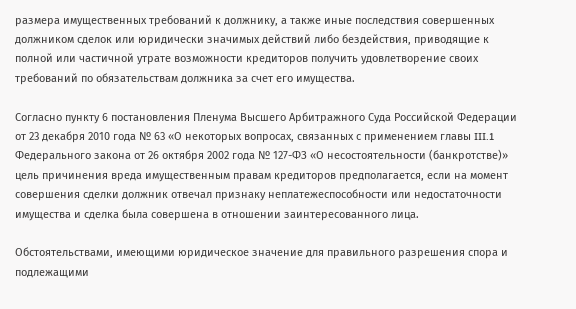размера имущественных требований к должнику, а также иные последствия совершенных должником сделок или юридически значимых действий либо бездействия, приводящие к полной или частичной утрате возможности кредиторов получить удовлетворение своих требований по обязательствам должника за счет его имущества.

Согласно пункту 6 постановления Пленума Высшего Арбитражного Суда Российской Федерации от 23 декабря 2010 года № 63 «О некоторых вопросах, связанных с применением главы III.1 Федерального закона от 26 октября 2002 года № 127-ФЗ «О несостоятельности (банкротстве)» цель причинения вреда имущественным правам кредиторов предполагается, если на момент совершения сделки должник отвечал признаку неплатежеспособности или недостаточности имущества и сделка была совершена в отношении заинтересованного лица.

Обстоятельствами, имеющими юридическое значение для правильного разрешения спора и подлежащими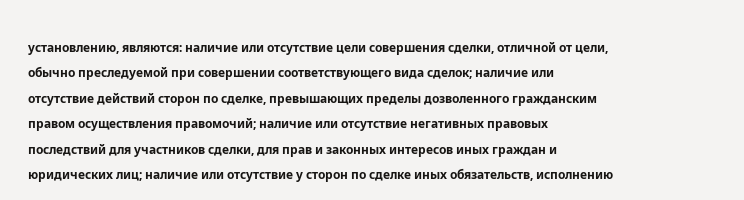установлению, являются: наличие или отсутствие цели совершения сделки, отличной от цели, обычно преследуемой при совершении соответствующего вида сделок; наличие или отсутствие действий сторон по сделке, превышающих пределы дозволенного гражданским правом осуществления правомочий; наличие или отсутствие негативных правовых последствий для участников сделки, для прав и законных интересов иных граждан и юридических лиц; наличие или отсутствие у сторон по сделке иных обязательств, исполнению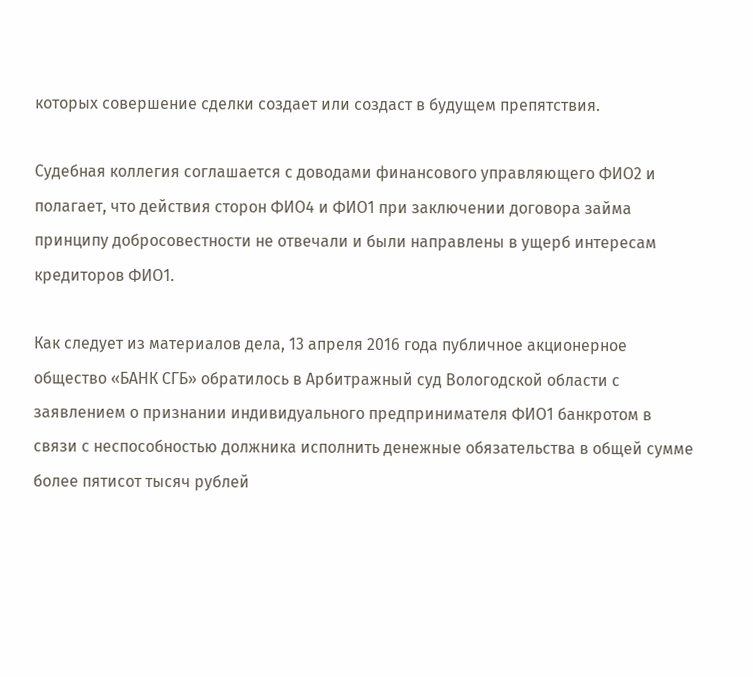которых совершение сделки создает или создаст в будущем препятствия.

Судебная коллегия соглашается с доводами финансового управляющего ФИО2 и полагает, что действия сторон ФИО4 и ФИО1 при заключении договора займа принципу добросовестности не отвечали и были направлены в ущерб интересам кредиторов ФИО1.

Как следует из материалов дела, 13 апреля 2016 года публичное акционерное общество «БАНК СГБ» обратилось в Арбитражный суд Вологодской области с заявлением о признании индивидуального предпринимателя ФИО1 банкротом в связи с неспособностью должника исполнить денежные обязательства в общей сумме более пятисот тысяч рублей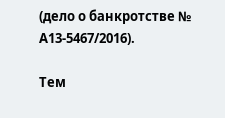(дело о банкротстве № А13-5467/2016).

Тем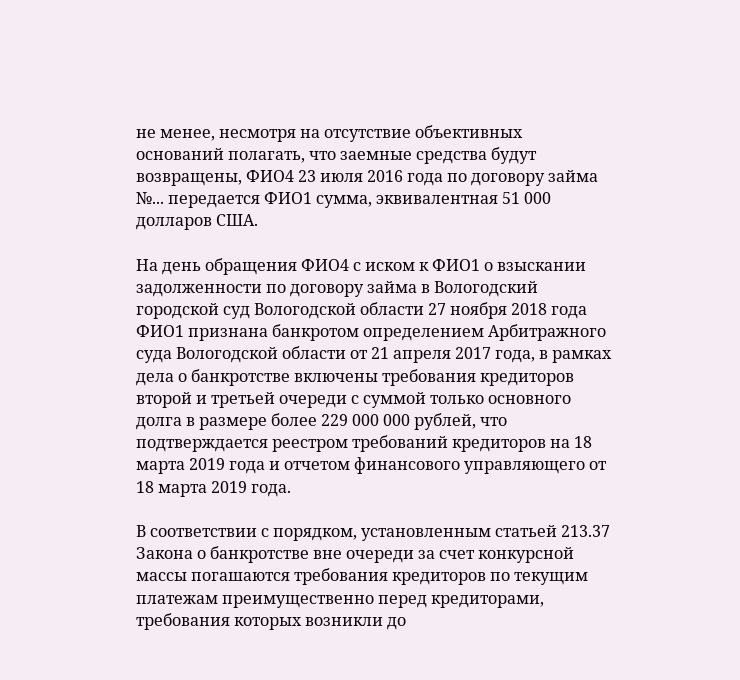не менее, несмотря на отсутствие объективных оснований полагать, что заемные средства будут возвращены, ФИО4 23 июля 2016 года по договору займа №... передается ФИО1 сумма, эквивалентная 51 000 долларов США.

На день обращения ФИО4 с иском к ФИО1 о взыскании задолженности по договору займа в Вологодский городской суд Вологодской области 27 ноября 2018 года ФИО1 признана банкротом определением Арбитражного суда Вологодской области от 21 апреля 2017 года, в рамках дела о банкротстве включены требования кредиторов второй и третьей очереди с суммой только основного долга в размере более 229 000 000 рублей, что подтверждается реестром требований кредиторов на 18 марта 2019 года и отчетом финансового управляющего от 18 марта 2019 года.

В соответствии с порядком, установленным статьей 213.37 Закона о банкротстве вне очереди за счет конкурсной массы погашаются требования кредиторов по текущим платежам преимущественно перед кредиторами, требования которых возникли до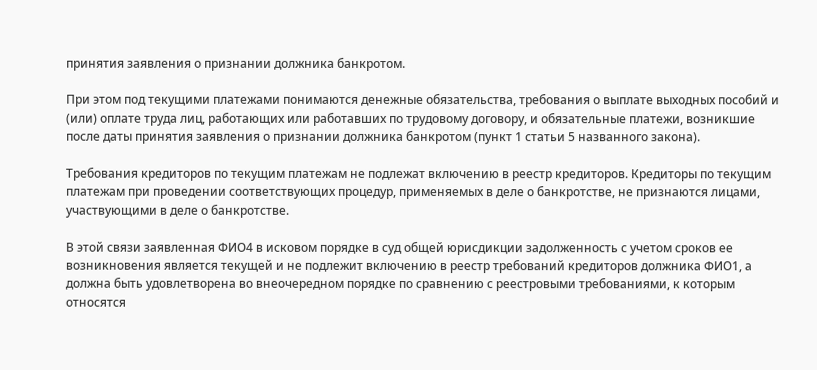принятия заявления о признании должника банкротом.

При этом под текущими платежами понимаются денежные обязательства, требования о выплате выходных пособий и (или) оплате труда лиц, работающих или работавших по трудовому договору, и обязательные платежи, возникшие после даты принятия заявления о признании должника банкротом (пункт 1 статьи 5 названного закона).

Требования кредиторов по текущим платежам не подлежат включению в реестр кредиторов. Кредиторы по текущим платежам при проведении соответствующих процедур, применяемых в деле о банкротстве, не признаются лицами, участвующими в деле о банкротстве.

В этой связи заявленная ФИО4 в исковом порядке в суд общей юрисдикции задолженность с учетом сроков ее возникновения является текущей и не подлежит включению в реестр требований кредиторов должника ФИО1, а должна быть удовлетворена во внеочередном порядке по сравнению с реестровыми требованиями, к которым относятся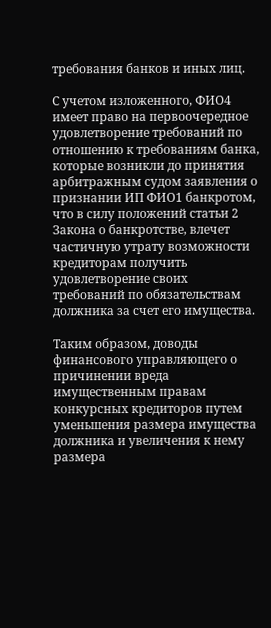требования банков и иных лиц.

С учетом изложенного, ФИО4 имеет право на первоочередное удовлетворение требований по отношению к требованиям банка, которые возникли до принятия арбитражным судом заявления о признании ИП ФИО1 банкротом, что в силу положений статьи 2 Закона о банкротстве, влечет частичную утрату возможности кредиторам получить удовлетворение своих требований по обязательствам должника за счет его имущества.

Таким образом, доводы финансового управляющего о причинении вреда имущественным правам конкурсных кредиторов путем уменьшения размера имущества должника и увеличения к нему размера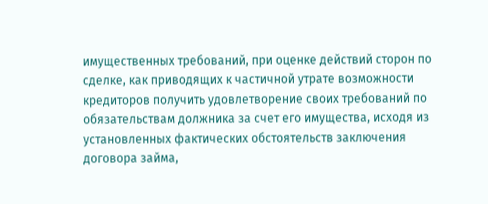имущественных требований, при оценке действий сторон по сделке, как приводящих к частичной утрате возможности кредиторов получить удовлетворение своих требований по обязательствам должника за счет его имущества, исходя из установленных фактических обстоятельств заключения договора займа,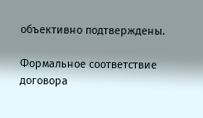объективно подтверждены.

Формальное соответствие договора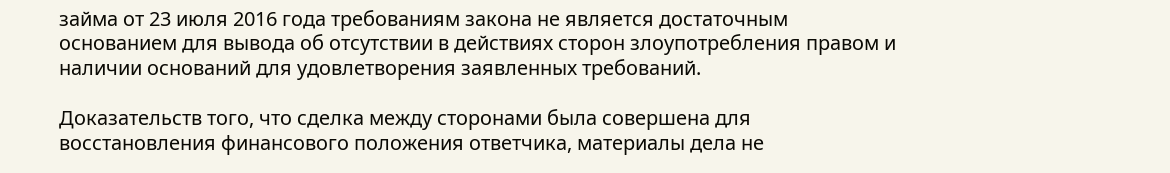займа от 23 июля 2016 года требованиям закона не является достаточным основанием для вывода об отсутствии в действиях сторон злоупотребления правом и наличии оснований для удовлетворения заявленных требований.

Доказательств того, что сделка между сторонами была совершена для восстановления финансового положения ответчика, материалы дела не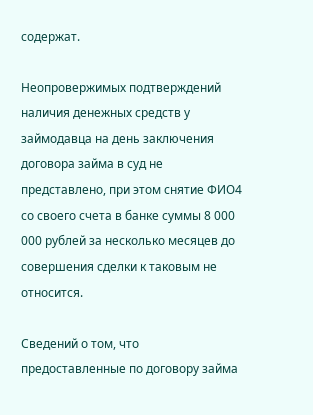содержат.

Неопровержимых подтверждений наличия денежных средств у займодавца на день заключения договора займа в суд не представлено, при этом снятие ФИО4 со своего счета в банке суммы 8 000 000 рублей за несколько месяцев до совершения сделки к таковым не относится.

Сведений о том, что предоставленные по договору займа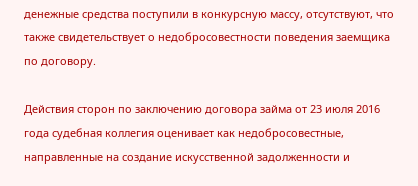денежные средства поступили в конкурсную массу, отсутствуют, что также свидетельствует о недобросовестности поведения заемщика по договору.

Действия сторон по заключению договора займа от 23 июля 2016 года судебная коллегия оценивает как недобросовестные, направленные на создание искусственной задолженности и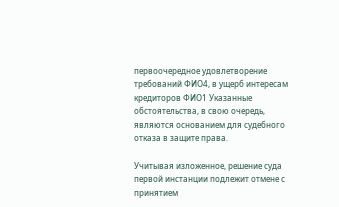первоочередное удовлетворение требований ФИО4, в ущерб интересам кредиторов ФИО1 Указанные обстоятельства, в свою очередь, являются основанием для судебного отказа в защите права.

Учитывая изложенное, решение суда первой инстанции подлежит отмене с принятием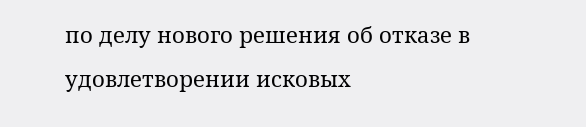по делу нового решения об отказе в удовлетворении исковых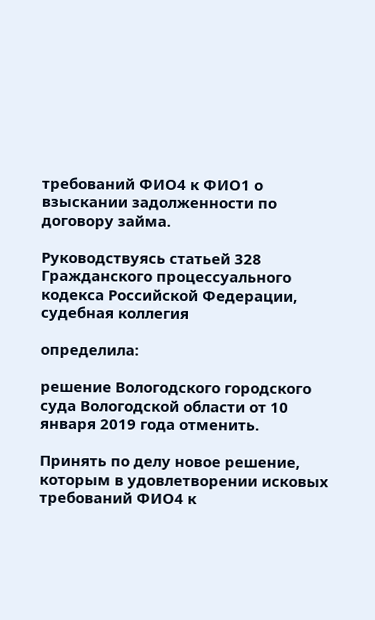требований ФИО4 к ФИО1 о взыскании задолженности по договору займа.

Руководствуясь статьей 328 Гражданского процессуального кодекса Российской Федерации, судебная коллегия

определила:

решение Вологодского городского суда Вологодской области от 10 января 2019 года отменить.

Принять по делу новое решение, которым в удовлетворении исковых требований ФИО4 к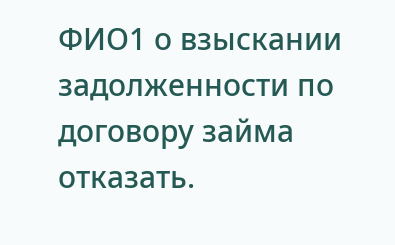ФИО1 о взыскании задолженности по договору займа отказать.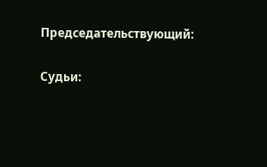Председательствующий:

Судьи: